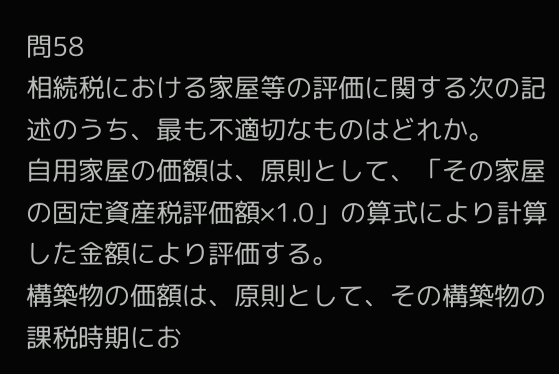問58
相続税における家屋等の評価に関する次の記述のうち、最も不適切なものはどれか。
自用家屋の価額は、原則として、「その家屋の固定資産税評価額×1.0」の算式により計算した金額により評価する。
構築物の価額は、原則として、その構築物の課税時期にお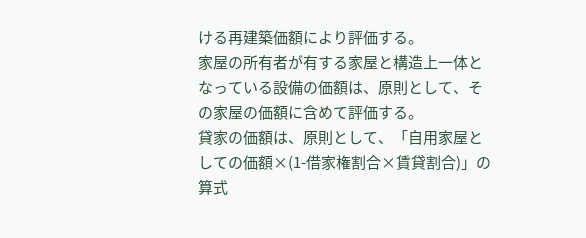ける再建築価額により評価する。
家屋の所有者が有する家屋と構造上一体となっている設備の価額は、原則として、その家屋の価額に含めて評価する。
貸家の価額は、原則として、「自用家屋としての価額×(1-借家権割合×賃貸割合)」の算式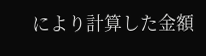により計算した金額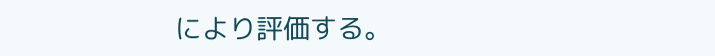により評価する。